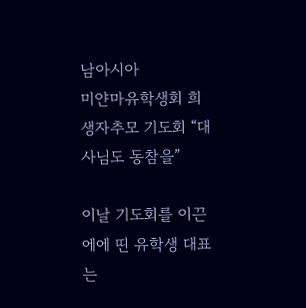남아시아
미얀마유학생회 희생자추모 기도회 “대사님도 동참을”

이날 기도회를 이끈 에에 띤 유학생 대표는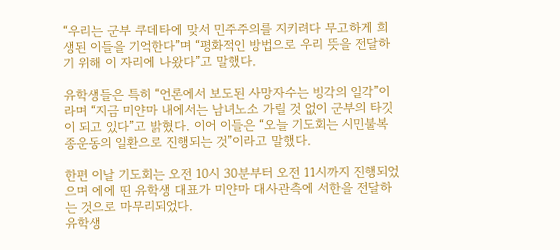“우리는 군부 쿠데타에 맞서 민주주의를 지키려다 무고하게 희생된 이들을 기억한다”며 “평화적인 방법으로 우리 뜻을 전달하기 위해 이 자리에 나왔다”고 말했다.

유학생들은 특히 “언론에서 보도된 사망자수는 빙각의 일각”이라며 “지금 미얀마 내에서는 남녀노소 가릴 것 없이 군부의 타깃이 되고 있다”고 밝혔다. 이어 이들은 “오늘 기도회는 시민불복종운동의 일환으로 진행되는 것”이라고 말했다.

한편 이날 기도회는 오전 10시 30분부터 오전 11시까지 진행되었으며 에에 띤 유학생 대표가 미얀마 대사관측에 서한을 전달하는 것으로 마무리되었다.
유학생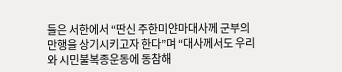들은 서한에서 “딴신 주한미얀마대사께 군부의 만행을 상기시키고자 한다”며 “대사께서도 우리와 시민불복종운동에 동참해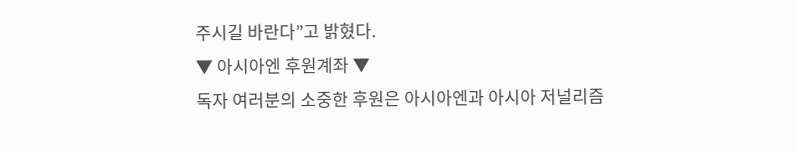주시길 바란다”고 밝혔다.
▼ 아시아엔 후원계좌 ▼
독자 여러분의 소중한 후원은 아시아엔과 아시아 저널리즘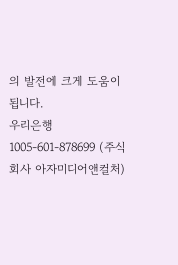의 발전에 크게 도움이 됩니다.
우리은행 1005-601-878699 (주식회사 아자미디어앤컬처)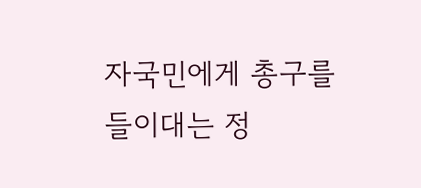자국민에게 총구를 들이대는 정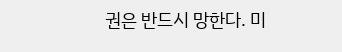권은 반드시 망한다. 미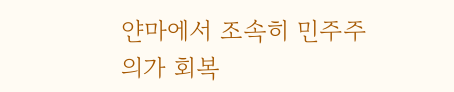얀마에서 조속히 민주주의가 회복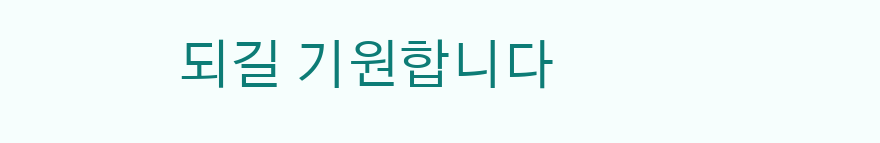되길 기원합니다